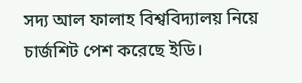সদ্য আল ফালাহ বিশ্ববিদ্যালয় নিয়ে চার্জশিট পেশ করেছে ইডি।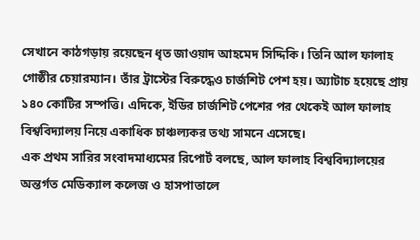সেখানে কাঠগড়ায় রয়েছেন ধৃত জাওয়াদ আহমেদ সিদ্দিকি। তিনি আল ফালাহ গোষ্ঠীর চেয়ারম্যান। তাঁর ট্রাস্টের বিরুদ্ধেও চার্জশিট পেশ হয়। অ্যাটাচ হয়েছে প্রায় ১৪০ কোটির সম্পত্তি। এদিকে, ইডির চার্জশিট পেশের পর থেকেই আল ফালাহ বিশ্ববিদ্যালয় নিয়ে একাধিক চাঞ্চল্যকর তথ্য সামনে এসেছে।
এক প্রথম সারির সংবাদমাধ্যমের রিপোর্ট বলছে, আল ফালাহ বিশ্ববিদ্যালয়ের অন্তর্গত মেডিক্যাল কলেজ ও হাসপাতালে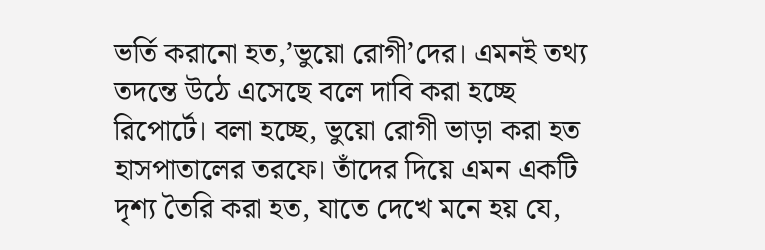ভর্তি করানো হত,’ভুয়ো রোগী’দের। এমনই তথ্য তদন্তে উঠে এসেছে বলে দাবি করা হচ্ছে রিপোর্টে। বলা হচ্ছে, ভুয়ো রোগী ভাড়া করা হত হাসপাতালের তরফে। তাঁদের দিয়ে এমন একটি দৃশ্য তৈরি করা হত, যাতে দেখে মনে হয় যে,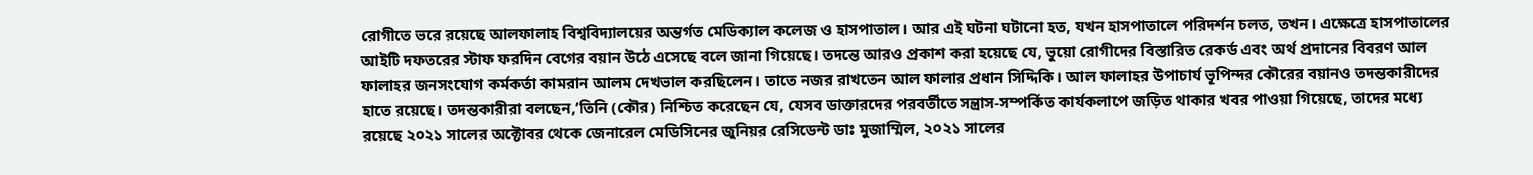রোগীতে ভরে রয়েছে আলফালাহ বিশ্ববিদ্যালয়ের অন্তর্গত মেডিক্যাল কলেজ ও হাসপাতাল। আর এই ঘটনা ঘটানো হত, যখন হাসপাতালে পরিদর্শন চলত, তখন। এক্ষেত্রে হাসপাতালের আইটি দফতরের স্টাফ ফরদিন বেগের বয়ান উঠে এসেছে বলে জানা গিয়েছে। তদন্তে আরও প্রকাশ করা হয়েছে যে, ভুয়ো রোগীদের বিস্তারিত রেকর্ড এবং অর্থ প্রদানের বিবরণ আল ফালাহর জনসংযোগ কর্মকর্তা কামরান আলম দেখভাল করছিলেন। তাতে নজর রাখতেন আল ফালার প্রধান সিদ্দিকি। আল ফালাহর উপাচার্য ভূপিন্দর কৌরের বয়ানও তদন্তকারীদের হাতে রয়েছে। তদন্তকারীরা বলছেন,’তিনি (কৌর) নিশ্চিত করেছেন যে, যেসব ডাক্তারদের পরবর্তীতে সন্ত্রাস-সম্পর্কিত কার্যকলাপে জড়িত থাকার খবর পাওয়া গিয়েছে, তাদের মধ্যে রয়েছে ২০২১ সালের অক্টোবর থেকে জেনারেল মেডিসিনের জুনিয়র রেসিডেন্ট ডাঃ মুজাম্মিল, ২০২১ সালের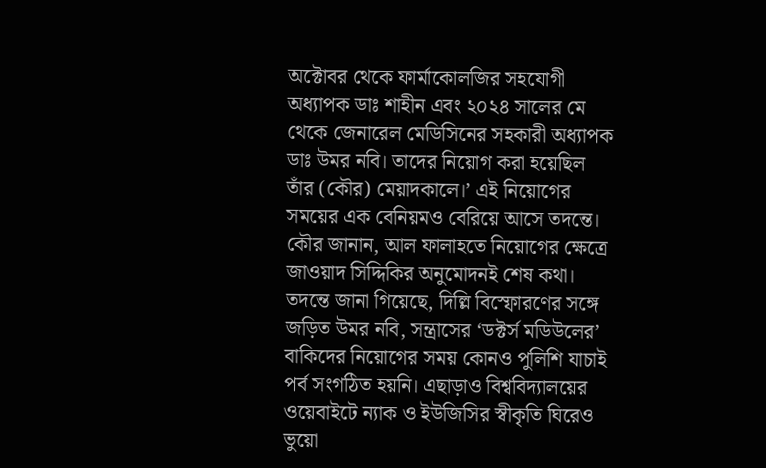অক্টোবর থেকে ফার্মাকোলজির সহযোগী অধ্যাপক ডাঃ শাহীন এবং ২০২৪ সালের মে থেকে জেনারেল মেডিসিনের সহকারী অধ্যাপক ডাঃ উমর নবি। তাদের নিয়োগ করা হয়েছিল তাঁর (কৌর) মেয়াদকালে।’ এই নিয়োগের সময়ের এক বেনিয়মও বেরিয়ে আসে তদন্তে। কৌর জানান, আল ফালাহতে নিয়োগের ক্ষেত্রে জাওয়াদ সিদ্দিকির অনুমোদনই শেষ কথা। তদন্তে জানা গিয়েছে, দিল্লি বিস্ফোরণের সঙ্গে জড়িত উমর নবি, সন্ত্রাসের ‘ডক্টর্স মডিউলের’ বাকিদের নিয়োগের সময় কোনও পুলিশি যাচাই পর্ব সংগঠিত হয়নি। এছাড়াও বিশ্ববিদ্যালয়ের ওয়েবাইটে ন্যাক ও ইউজিসির স্বীকৃতি ঘিরেও ভুয়ো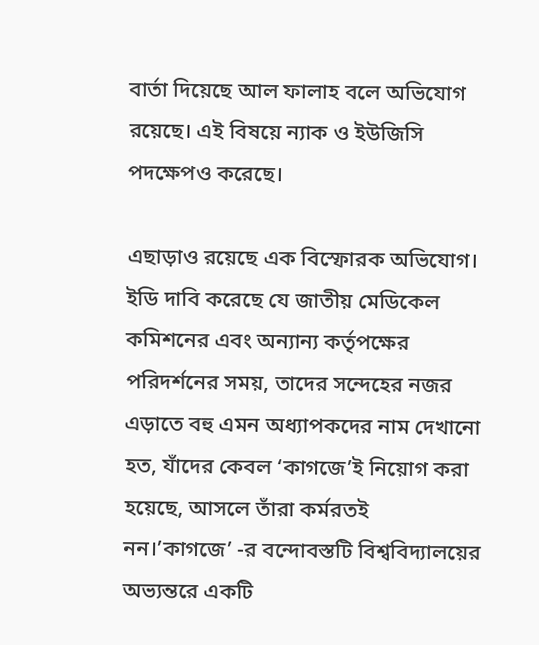বার্তা দিয়েছে আল ফালাহ বলে অভিযোগ রয়েছে। এই বিষয়ে ন্যাক ও ইউজিসি পদক্ষেপও করেছে।

এছাড়াও রয়েছে এক বিস্ফোরক অভিযোগ। ইডি দাবি করেছে যে জাতীয় মেডিকেল কমিশনের এবং অন্যান্য কর্তৃপক্ষের পরিদর্শনের সময়, তাদের সন্দেহের নজর এড়াতে বহু এমন অধ্যাপকদের নাম দেখানো হত, যাঁদের কেবল ‘কাগজে’ই নিয়োগ করা হয়েছে, আসলে তাঁরা কর্মরতই নন।’কাগজে’ -র বন্দোবস্তটি বিশ্ববিদ্যালয়ের অভ্যন্তরে একটি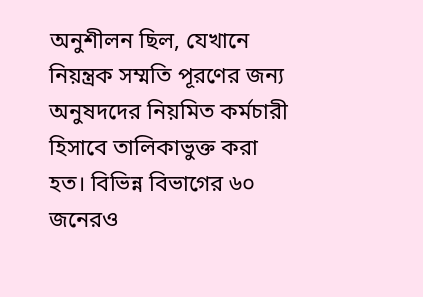অনুশীলন ছিল, যেখানে নিয়ন্ত্রক সম্মতি পূরণের জন্য অনুষদদের নিয়মিত কর্মচারী হিসাবে তালিকাভুক্ত করা হত। বিভিন্ন বিভাগের ৬০ জনেরও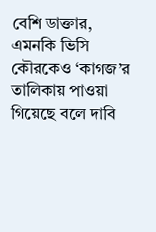বেশি ডাক্তার, এমনকি ভিসি কৌরকেও ‘কাগজ’র তালিকায় পাওয়া গিয়েছে বলে দাবি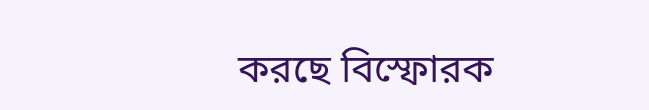করছে বিস্ফোরক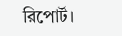রিপোর্ট।